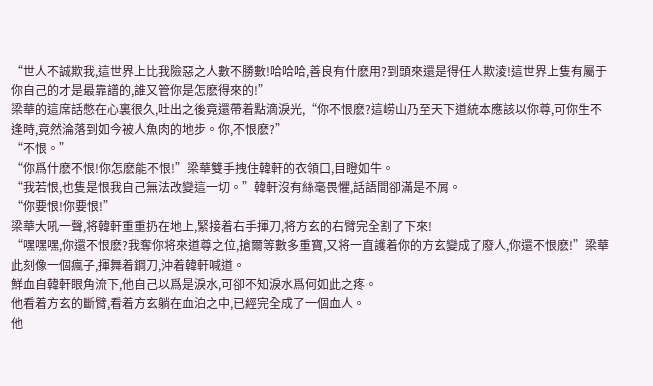“世人不誠欺我,這世界上比我險惡之人數不勝數!哈哈哈,善良有什麽用?到頭來還是得任人欺淩!這世界上隻有屬于你自己的才是最靠譜的,誰又管你是怎麽得來的!”
梁華的這席話憋在心裏很久,吐出之後竟還帶着點滴淚光,“你不恨麽?這崂山乃至天下道統本應該以你尊,可你生不逢時,竟然淪落到如今被人魚肉的地步。你,不恨麽?”
“不恨。”
“你爲什麽不恨!你怎麽能不恨!”梁華雙手拽住韓軒的衣領口,目瞪如牛。
“我若恨,也隻是恨我自己無法改變這一切。”韓軒沒有絲毫畏懼,話語間卻滿是不屑。
“你要恨!你要恨!”
梁華大吼一聲,将韓軒重重扔在地上,緊接着右手揮刀,将方玄的右臂完全割了下來!
“嘿嘿嘿,你還不恨麽?我奪你将來道尊之位,搶爾等數多重寶,又将一直護着你的方玄變成了廢人,你還不恨麽!”梁華此刻像一個瘋子,揮舞着鋼刀,沖着韓軒喊道。
鮮血自韓軒眼角流下,他自己以爲是淚水,可卻不知淚水爲何如此之疼。
他看着方玄的斷臂,看着方玄躺在血泊之中,已經完全成了一個血人。
他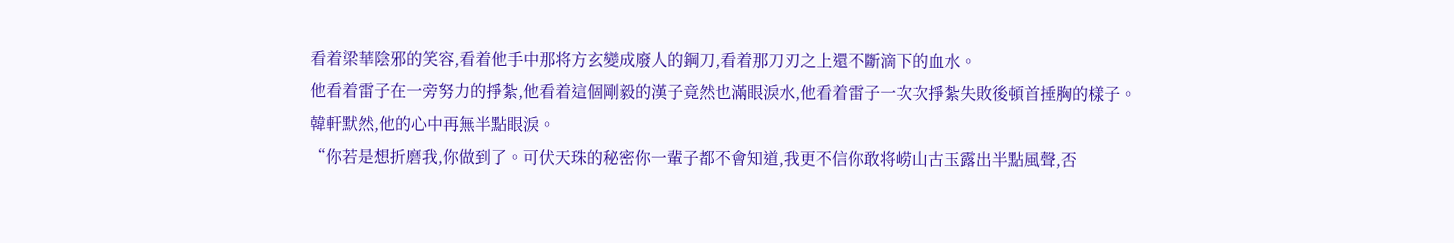看着梁華陰邪的笑容,看着他手中那将方玄變成廢人的鋼刀,看着那刀刃之上還不斷滴下的血水。
他看着雷子在一旁努力的掙紮,他看着這個剛毅的漢子竟然也滿眼淚水,他看着雷子一次次掙紮失敗後頓首捶胸的樣子。
韓軒默然,他的心中再無半點眼淚。
“你若是想折磨我,你做到了。可伏天珠的秘密你一輩子都不會知道,我更不信你敢将崂山古玉露出半點風聲,否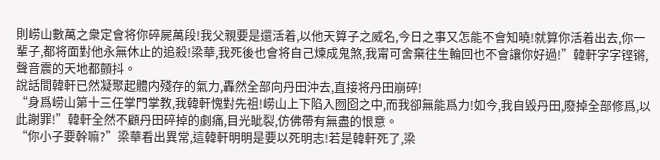則崂山數萬之衆定會将你碎屍萬段!我父親要是還活着,以他天算子之威名,今日之事又怎能不會知曉!就算你活着出去,你一輩子,都将面對他永無休止的追殺!梁華,我死後也會将自己煉成鬼煞,我甯可舍棄往生輪回也不會讓你好過!”韓軒字字铿锵,聲音震的天地都顫抖。
說話間韓軒已然凝聚起體内殘存的氣力,轟然全部向丹田沖去,直接将丹田崩碎!
“身爲崂山第十三任掌門掌教,我韓軒愧對先祖!崂山上下陷入囫囵之中,而我卻無能爲力!如今,我自毀丹田,廢掉全部修爲,以此謝罪!”韓軒全然不顧丹田碎掉的劇痛,目光眦裂,仿佛帶有無盡的恨意。
“你小子要幹嘛?”梁華看出異常,這韓軒明明是要以死明志!若是韓軒死了,梁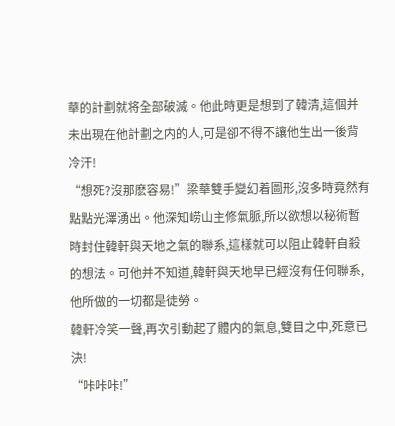華的計劃就将全部破滅。他此時更是想到了韓清,這個并未出現在他計劃之内的人,可是卻不得不讓他生出一後背冷汗!
“想死?沒那麽容易!”梁華雙手變幻着圖形,沒多時竟然有點點光澤湧出。他深知崂山主修氣脈,所以欲想以秘術暫時封住韓軒與天地之氣的聯系,這樣就可以阻止韓軒自殺的想法。可他并不知道,韓軒與天地早已經沒有任何聯系,他所做的一切都是徒勞。
韓軒冷笑一聲,再次引動起了體内的氣息,雙目之中,死意已決!
“咔咔咔!”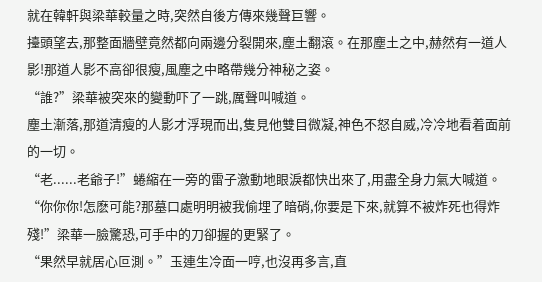就在韓軒與梁華較量之時,突然自後方傳來幾聲巨響。
擡頭望去,那整面牆壁竟然都向兩邊分裂開來,塵土翻滾。在那塵土之中,赫然有一道人影!那道人影不高卻很瘦,風塵之中略帶幾分神秘之姿。
“誰?”梁華被突來的變動吓了一跳,厲聲叫喊道。
塵土漸落,那道清瘦的人影才浮現而出,隻見他雙目微凝,神色不怒自威,冷冷地看着面前的一切。
“老......老爺子!”蜷縮在一旁的雷子激動地眼淚都快出來了,用盡全身力氣大喊道。
“你你你!怎麽可能?那墓口處明明被我偷埋了暗硝,你要是下來,就算不被炸死也得炸殘!”梁華一臉驚恐,可手中的刀卻握的更緊了。
“果然早就居心叵測。”玉連生冷面一哼,也沒再多言,直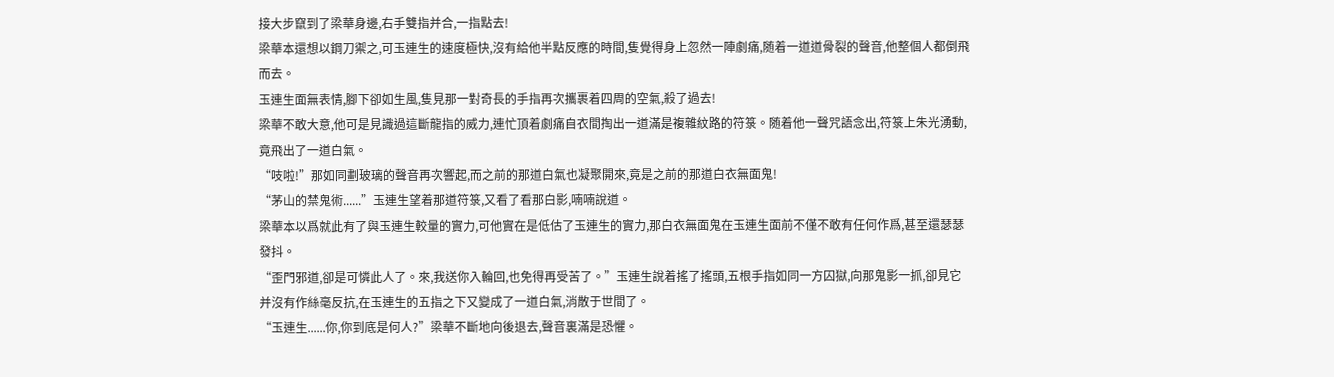接大步竄到了梁華身邊,右手雙指并合,一指點去!
梁華本還想以鋼刀禦之,可玉連生的速度極快,沒有給他半點反應的時間,隻覺得身上忽然一陣劇痛,随着一道道骨裂的聲音,他整個人都倒飛而去。
玉連生面無表情,腳下卻如生風,隻見那一對奇長的手指再次攜裹着四周的空氣,殺了過去!
梁華不敢大意,他可是見識過這斷龍指的威力,連忙頂着劇痛自衣間掏出一道滿是複雜紋路的符箓。随着他一聲咒語念出,符箓上朱光湧動,竟飛出了一道白氣。
“吱啦!”那如同劃玻璃的聲音再次響起,而之前的那道白氣也凝聚開來,竟是之前的那道白衣無面鬼!
“茅山的禁鬼術......”玉連生望着那道符箓,又看了看那白影,喃喃說道。
梁華本以爲就此有了與玉連生較量的實力,可他實在是低估了玉連生的實力,那白衣無面鬼在玉連生面前不僅不敢有任何作爲,甚至還瑟瑟發抖。
“歪門邪道,卻是可憐此人了。來,我送你入輪回,也免得再受苦了。”玉連生說着搖了搖頭,五根手指如同一方囚獄,向那鬼影一抓,卻見它并沒有作絲毫反抗,在玉連生的五指之下又變成了一道白氣,消散于世間了。
“玉連生......你,你到底是何人?”梁華不斷地向後退去,聲音裏滿是恐懼。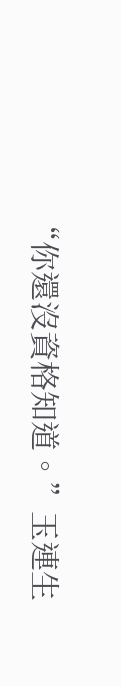“你還沒資格知道。”玉連生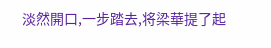淡然開口,一步踏去,将梁華提了起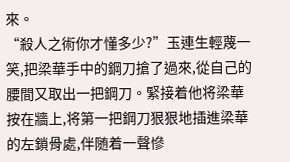來。
“殺人之術你才懂多少?”玉連生輕蔑一笑,把梁華手中的鋼刀搶了過來,從自己的腰間又取出一把鋼刀。緊接着他将梁華按在牆上,将第一把鋼刀狠狠地插進梁華的左鎖骨處,伴随着一聲慘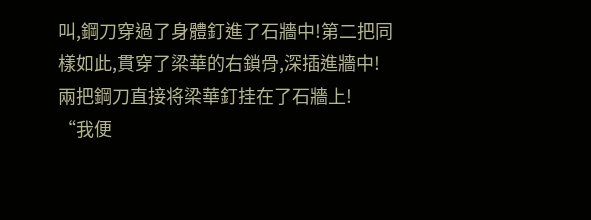叫,鋼刀穿過了身體釘進了石牆中!第二把同樣如此,貫穿了梁華的右鎖骨,深插進牆中!
兩把鋼刀直接将梁華釘挂在了石牆上!
“我便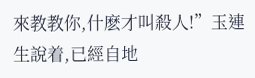來教教你,什麽才叫殺人!”玉連生說着,已經自地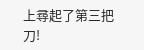上尋起了第三把刀!